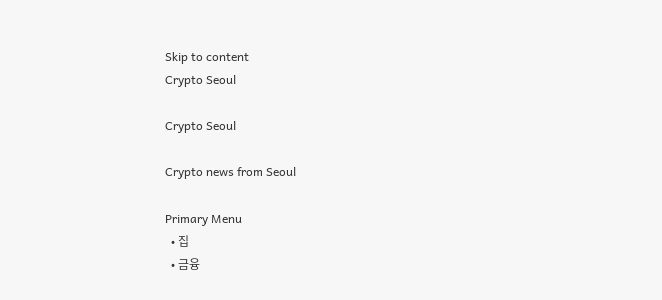Skip to content
Crypto Seoul

Crypto Seoul

Crypto news from Seoul

Primary Menu
  • 집
  • 금융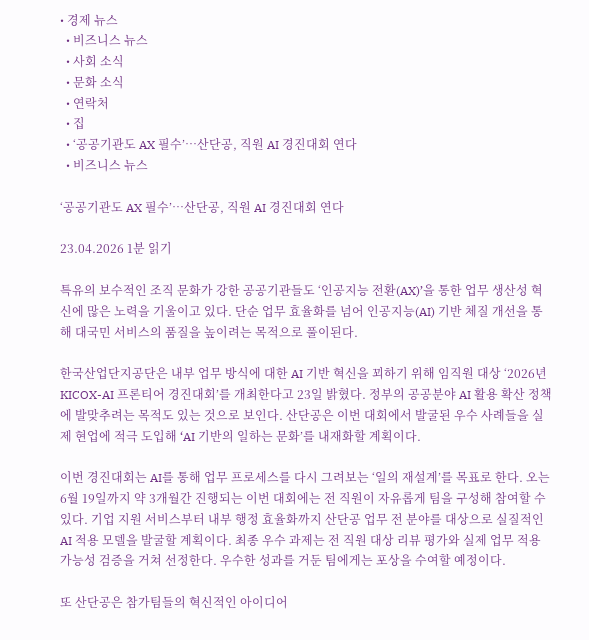• 경제 뉴스
  • 비즈니스 뉴스
  • 사회 소식
  • 문화 소식
  • 연락처
  • 집
  • ‘공공기관도 AX 필수’…산단공, 직원 AI 경진대회 연다
  • 비즈니스 뉴스

‘공공기관도 AX 필수’…산단공, 직원 AI 경진대회 연다

23.04.2026 1분 읽기

특유의 보수적인 조직 문화가 강한 공공기관들도 ‘인공지능 전환(AX)’을 통한 업무 생산성 혁신에 많은 노력을 기울이고 있다. 단순 업무 효율화를 넘어 인공지능(AI) 기반 체질 개선을 통해 대국민 서비스의 품질을 높이려는 목적으로 풀이된다.

한국산업단지공단은 내부 업무 방식에 대한 AI 기반 혁신을 꾀하기 위해 임직원 대상 ‘2026년 KICOX-AI 프론티어 경진대회’를 개최한다고 23일 밝혔다. 정부의 공공분야 AI 활용 확산 정책에 발맞추려는 목적도 있는 것으로 보인다. 산단공은 이번 대회에서 발굴된 우수 사례들을 실제 현업에 적극 도입해 ‘AI 기반의 일하는 문화’를 내재화할 계획이다.

이번 경진대회는 AI를 통해 업무 프로세스를 다시 그려보는 ‘일의 재설계’를 목표로 한다. 오는 6월 19일까지 약 3개월간 진행되는 이번 대회에는 전 직원이 자유롭게 팀을 구성해 참여할 수 있다. 기업 지원 서비스부터 내부 행정 효율화까지 산단공 업무 전 분야를 대상으로 실질적인 AI 적용 모델을 발굴할 계획이다. 최종 우수 과제는 전 직원 대상 리뷰 평가와 실제 업무 적용 가능성 검증을 거쳐 선정한다. 우수한 성과를 거둔 팀에게는 포상을 수여할 예정이다.

또 산단공은 참가팀들의 혁신적인 아이디어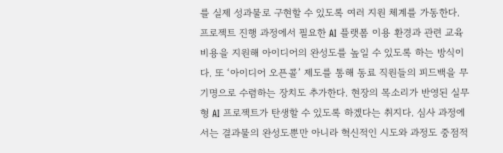를 실제 성과물로 구현할 수 있도록 여러 지원 체계를 가동한다. 프로젝트 진행 과정에서 필요한 AI 플랫폼 이용 환경과 관련 교육 비용을 지원해 아이디어의 완성도를 높일 수 있도록 하는 방식이다. 또 ‘아이디어 오픈콜’ 제도를 통해 동료 직원들의 피드백을 무기명으로 수렴하는 장치도 추가한다. 현장의 목소리가 반영된 실무형 AI 프로젝트가 탄생할 수 있도록 하겠다는 취지다. 심사 과정에서는 결과물의 완성도뿐만 아니라 혁신적인 시도와 과정도 중점적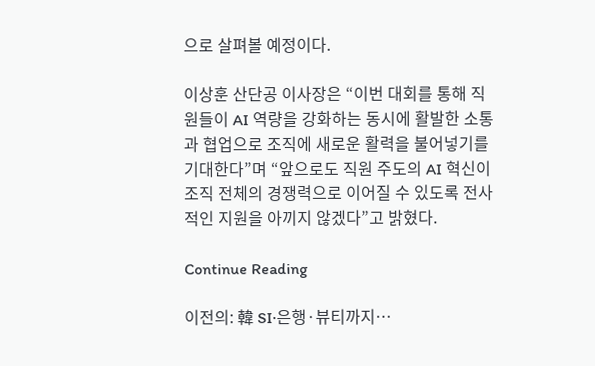으로 살펴볼 예정이다.

이상훈 산단공 이사장은 “이번 대회를 통해 직원들이 AI 역량을 강화하는 동시에 활발한 소통과 협업으로 조직에 새로운 활력을 불어넣기를 기대한다”며 “앞으로도 직원 주도의 AI 혁신이 조직 전체의 경쟁력으로 이어질 수 있도록 전사적인 지원을 아끼지 않겠다”고 밝혔다.

Continue Reading

이전의: 韓 SI·은행·뷰티까지…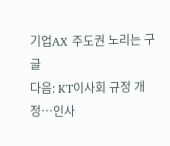기업AX 주도권 노리는 구글
다음: KT이사회 규정 개정…인사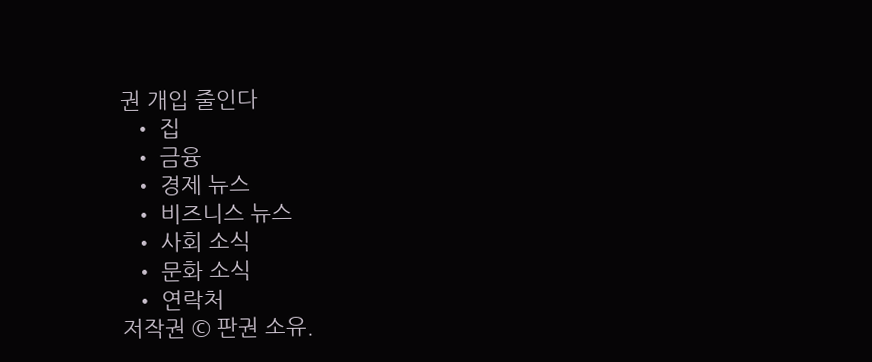권 개입 줄인다
  • 집
  • 금융
  • 경제 뉴스
  • 비즈니스 뉴스
  • 사회 소식
  • 문화 소식
  • 연락처
저작권 © 판권 소유.